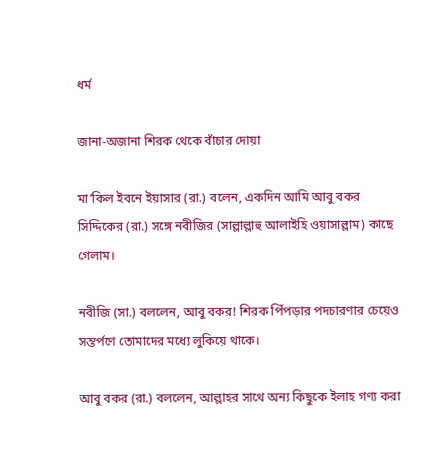ধর্ম

জানা-অজানা শিরক থেকে বাঁচার দোয়া

মা’কিল ইবনে ইয়াসার (রা.) বলেন, একদিন আমি আবু বকর সিদ্দিকের (রা.) সঙ্গে নবীজির (সাল্লাল্লাহু আলাইহি ওয়াসাল্লাম) কাছে গেলাম।

নবীজি (সা.) বললেন, আবু বকর! শিরক পিঁপড়ার পদচারণার চেয়েও সন্তর্পণে তোমাদের মধ্যে লুকিয়ে থাকে।

আবু বকর (রা.) বললেন, আল্লাহর সাথে অন্য কিছুকে ইলাহ গণ্য করা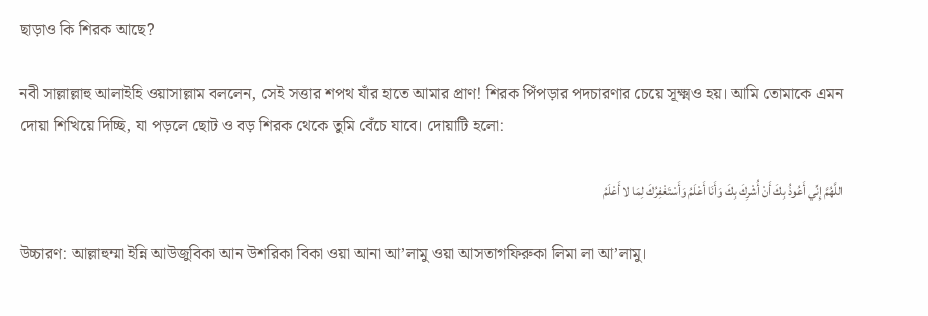ছাড়াও কি শিরক আছে?

নবী সাল্লাল্লাহু আলাইহি ওয়াসাল্লাম বললেন, সেই সত্তার শপথ যাঁর হাতে আমার প্রাণ! শিরক পিঁপড়ার পদচারণার চেয়ে সূক্ষ্মও হয়। আমি তোমাকে এমন দোয়া শিখিয়ে দিচ্ছি, যা পড়লে ছোট ও বড় শিরক থেকে তুমি বেঁচে যাবে। দোয়াটি হলো:

اللَّهُمَّ إِنِّي أَعُوذُ بِكَ أَنْ أُشْرِكَ بِكَ وَأَنَا أَعْلَمُ وَأَسْتَغْفِرُكَ لِمَا لا أَعْلَمُ

উচ্চারণ: আল্লাহুম্মা ইন্নি আউজুবিকা আন উশরিকা বিকা ওয়া আনা আ’লামু ওয়া আসতাগফিরুকা লিমা লা আ’লামু।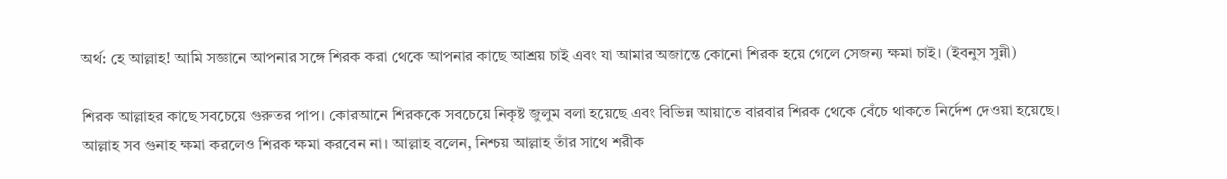অর্থ: হে আল্লাহ! আমি সজ্ঞানে আপনার সঙ্গে শিরক করা থেকে আপনার কাছে আশ্রয় চাই এবং যা আমার অজান্তে কোনো শিরক হয়ে গেলে সেজন্য ক্ষমা চাই। (ইবনুস সুন্নী)

শিরক আল্লাহর কাছে সবচেয়ে গুরুতর পাপ। কোরআনে শিরককে সবচেয়ে নিকৃষ্ট জুলুম বলা হয়েছে এবং বিভিন্ন আয়াতে বারবার শিরক থেকে বেঁচে থাকতে নির্দেশ দেওয়া হয়েছে। আল্লাহ সব গুনাহ ক্ষমা করলেও শিরক ক্ষমা করবেন না। আল্লাহ বলেন, নিশ্চয় আল্লাহ তাঁর সাথে শরীক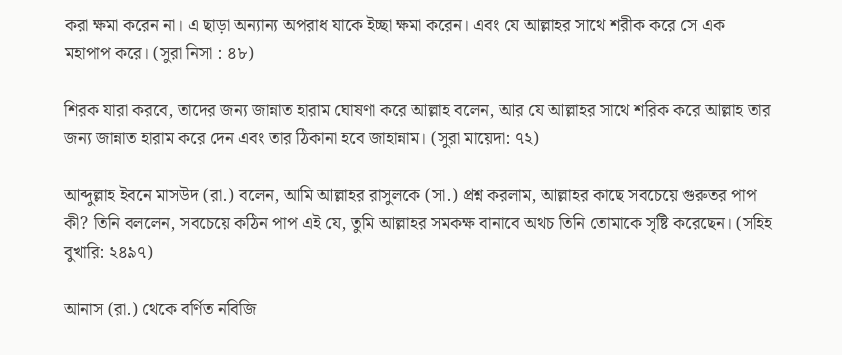করা ক্ষমা করেন না। এ ছাড়া অন্যান্য অপরাধ যাকে ইচ্ছা ক্ষমা করেন। এবং যে আল্লাহর সাথে শরীক করে সে এক মহাপাপ করে। (সুরা নিসা : ৪৮)

শিরক যারা করবে, তাদের জন্য জান্নাত হারাম ঘোষণা করে আল্লাহ বলেন, আর যে আল্লাহর সাথে শরিক করে আল্লাহ তার জন্য জান্নাত হারাম করে দেন এবং তার ঠিকানা হবে জাহান্নাম। (সুরা মায়েদা: ৭২)

আব্দুল্লাহ ইবনে মাসউদ (রা.) বলেন, আমি আল্লাহর রাসুলকে (সা.) প্রশ্ন করলাম, আল্লাহর কাছে সবচেয়ে গুরুতর পাপ কী? তিনি বললেন, সবচেয়ে কঠিন পাপ এই যে, তুমি আল্লাহর সমকক্ষ বানাবে অথচ তিনি তোমাকে সৃষ্টি করেছেন। (সহিহ বুখারি: ২৪৯৭)

আনাস (রা.) থেকে বর্ণিত নবিজি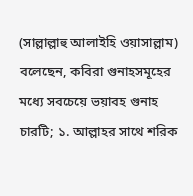(সাল্লাল্লাহু আলাইহি ওয়াসাল্লাম) বলেছেন, কবিরা গুনাহসমূহের মধ্যে সবচেয়ে ভয়াবহ গুনাহ চারটি; ১. আল্লাহর সাথে শরিক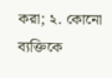করা; ২. কোনো ব্যক্তিকে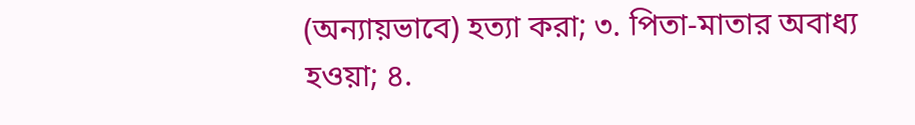(অন্যায়ভাবে) হত্যা করা; ৩. পিতা-মাতার অবাধ্য হওয়া; ৪.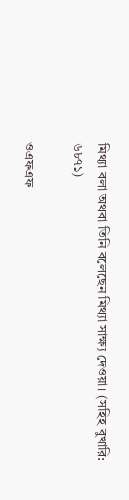মিথ্যা বলা অথবা তিনি বলেছেন মিথ্যা সাক্ষ্য দেওয়া। (সহিহ বুখারি: ৬৮৭১)

ওএফএফ